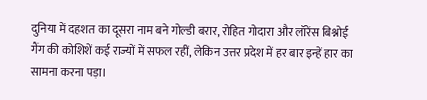दुनिया में दहशत का दूसरा नाम बने गोल्डी बरार, रोहित गोदारा और लॉरेंस बिश्नोई गैंग की कोशिशें कई राज्यों में सफल रहीं, लेकिन उत्तर प्रदेश में हर बार इन्हें हार का सामना करना पड़ा।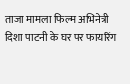ताजा मामला फिल्म अभिनेत्री दिशा पाटनी के घर पर फायरिंग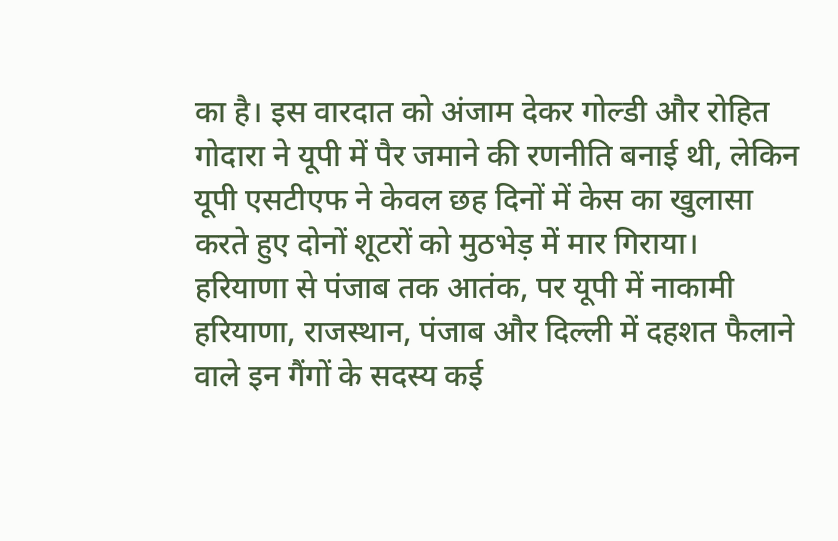का है। इस वारदात को अंजाम देकर गोल्डी और रोहित गोदारा ने यूपी में पैर जमाने की रणनीति बनाई थी, लेकिन यूपी एसटीएफ ने केवल छह दिनों में केस का खुलासा करते हुए दोनों शूटरों को मुठभेड़ में मार गिराया।
हरियाणा से पंजाब तक आतंक, पर यूपी में नाकामी
हरियाणा, राजस्थान, पंजाब और दिल्ली में दहशत फैलाने वाले इन गैंगों के सदस्य कई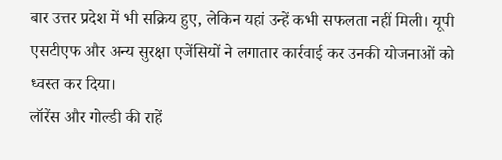बार उत्तर प्रदेश में भी सक्रिय हुए, लेकिन यहां उन्हें कभी सफलता नहीं मिली। यूपी एसटीएफ और अन्य सुरक्षा एजेंसियों ने लगातार कार्रवाई कर उनकी योजनाओं को ध्वस्त कर दिया।
लॉरेंस और गोल्डी की राहें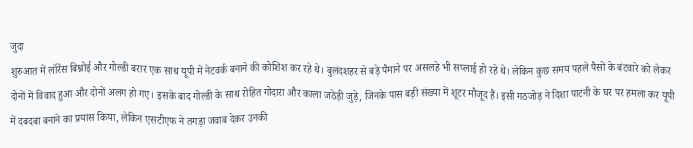जुदा
शुरुआत में लॉरेंस बिश्नोई और गोल्डी बरार एक साथ यूपी में नेटवर्क बनाने की कोशिश कर रहे थे। बुलंदशहर से बड़े पैमाने पर असलहे भी सप्लाई हो रहे थे। लेकिन कुछ समय पहले पैसों के बंटवारे को लेकर दोनों में विवाद हुआ और दोनों अलग हो गए। इसके बाद गोल्डी के साथ रोहित गोदारा और काला जठेड़ी जुड़े, जिनके पास बड़ी संख्या में शूटर मौजूद हैं। इसी गठजोड़ ने दिशा पाटनी के घर पर हमला कर यूपी में दबदबा बनाने का प्रयास किया, लेकिन एसटीएफ ने तगड़ा जवाब देकर उनकी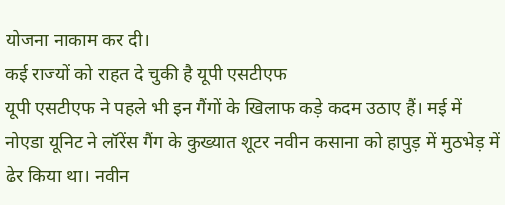योजना नाकाम कर दी।
कई राज्यों को राहत दे चुकी है यूपी एसटीएफ
यूपी एसटीएफ ने पहले भी इन गैंगों के खिलाफ कड़े कदम उठाए हैं। मई में नोएडा यूनिट ने लॉरेंस गैंग के कुख्यात शूटर नवीन कसाना को हापुड़ में मुठभेड़ में ढेर किया था। नवीन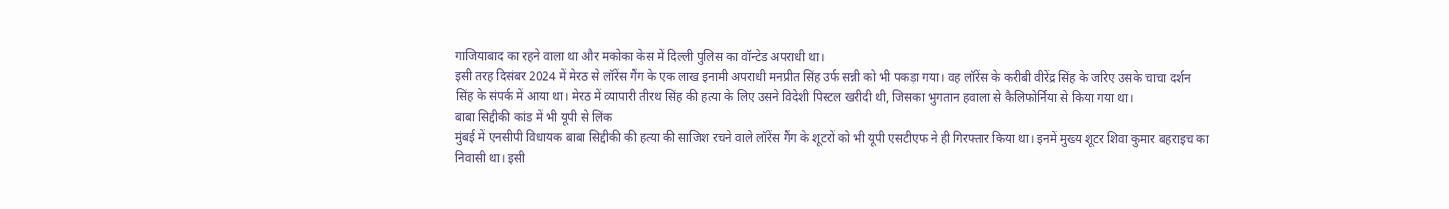गाजियाबाद का रहने वाला था और मकोका केस में दिल्ली पुलिस का वॉन्टेड अपराधी था।
इसी तरह दिसंबर 2024 में मेरठ से लॉरेंस गैंग के एक लाख इनामी अपराधी मनप्रीत सिंह उर्फ सन्नी को भी पकड़ा गया। वह लॉरेंस के करीबी वीरेंद्र सिंह के जरिए उसके चाचा दर्शन सिंह के संपर्क में आया था। मेरठ में व्यापारी तीरथ सिंह की हत्या के लिए उसने विदेशी पिस्टल खरीदी थी, जिसका भुगतान हवाला से कैलिफोर्निया से किया गया था।
बाबा सिद्दीकी कांड में भी यूपी से लिंक
मुंबई में एनसीपी विधायक बाबा सिद्दीकी की हत्या की साजिश रचने वाले लॉरेंस गैंग के शूटरों को भी यूपी एसटीएफ ने ही गिरफ्तार किया था। इनमें मुख्य शूटर शिवा कुमार बहराइच का निवासी था। इसी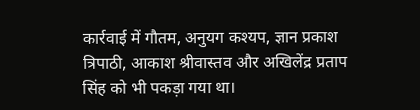कार्रवाई में गौतम, अनुयग कश्यप, ज्ञान प्रकाश त्रिपाठी, आकाश श्रीवास्तव और अखिलेंद्र प्रताप सिंह को भी पकड़ा गया था।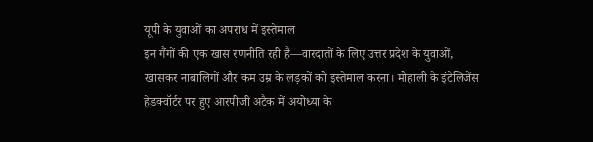यूपी के युवाओं का अपराध में इस्तेमाल
इन गैंगों की एक खास रणनीति रही है—वारदातों के लिए उत्तर प्रदेश के युवाओं, खासकर नाबालिगों और कम उम्र के लड़कों को इस्तेमाल करना। मोहाली के इंटेलिजेंस हेडक्वॉर्टर पर हुए आरपीजी अटैक में अयोध्या के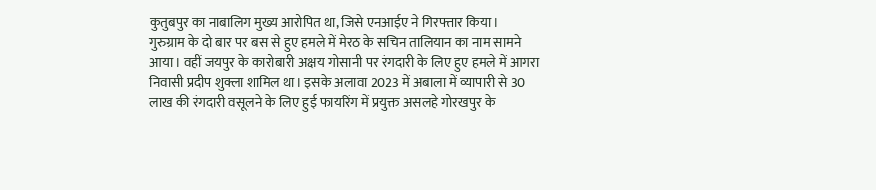कुतुबपुर का नाबालिग मुख्य आरोपित था, जिसे एनआईए ने गिरफ्तार किया।
गुरुग्राम के दो बार पर बस से हुए हमले में मेरठ के सचिन तालियान का नाम सामने आया। वहीं जयपुर के कारोबारी अक्षय गोसानी पर रंगदारी के लिए हुए हमले में आगरा निवासी प्रदीप शुक्ला शामिल था। इसके अलावा 2023 में अबाला में व्यापारी से 30 लाख की रंगदारी वसूलने के लिए हुई फायरिंग में प्रयुक्त असलहे गोरखपुर के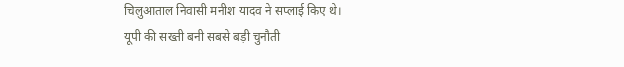चिलुआताल निवासी मनीश यादव ने सप्लाई किए थे।
यूपी की सख्ती बनी सबसे बड़ी चुनौती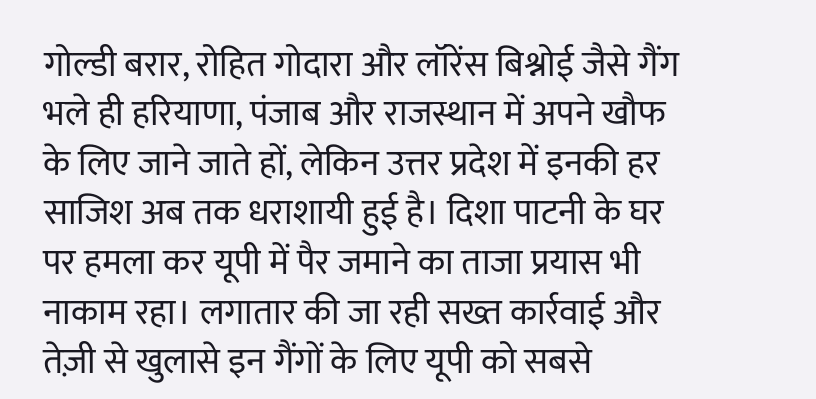गोल्डी बरार, रोहित गोदारा और लॉरेंस बिश्नोई जैसे गैंग भले ही हरियाणा, पंजाब और राजस्थान में अपने खौफ के लिए जाने जाते हों, लेकिन उत्तर प्रदेश में इनकी हर साजिश अब तक धराशायी हुई है। दिशा पाटनी के घर पर हमला कर यूपी में पैर जमाने का ताजा प्रयास भी नाकाम रहा। लगातार की जा रही सख्त कार्रवाई और तेज़ी से खुलासे इन गैंगों के लिए यूपी को सबसे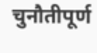चुनौतीपूर्ण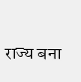राज्य बना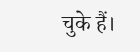चुके हैं।